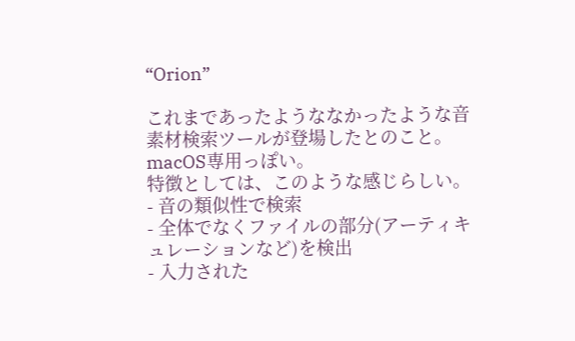“Orion”

これまであったようななかったような音素材検索ツールが登場したとのこと。macOS専用っぽい。
特徴としては、このような感じらしい。
- 音の類似性で検索
- 全体でなくファイルの部分(アーティキュレーションなど)を検出
- 入力された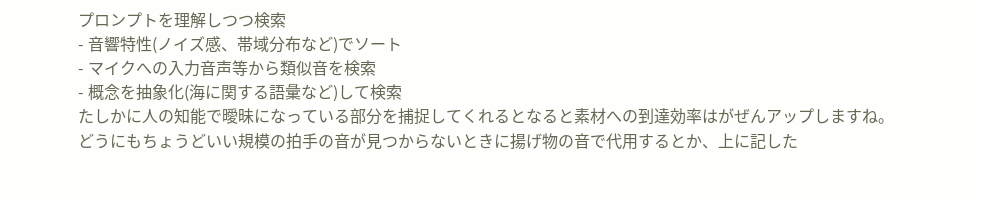プロンプトを理解しつつ検索
- 音響特性(ノイズ感、帯域分布など)でソート
- マイクへの入力音声等から類似音を検索
- 概念を抽象化(海に関する語彙など)して検索
たしかに人の知能で曖昧になっている部分を捕捉してくれるとなると素材への到達効率はがぜんアップしますね。
どうにもちょうどいい規模の拍手の音が見つからないときに揚げ物の音で代用するとか、上に記した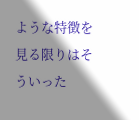ような特徴を見る限りはそういった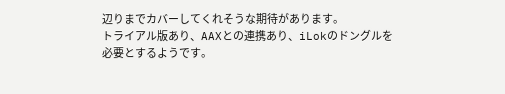辺りまでカバーしてくれそうな期待があります。
トライアル版あり、AAXとの連携あり、iLokのドングルを必要とするようです。